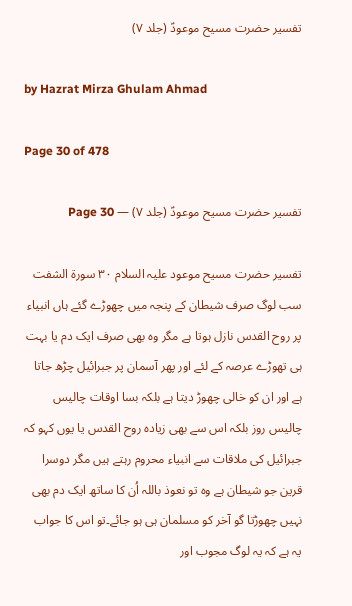تفسیر حضرت مسیح موعودؑ (جلد ۷)

by Hazrat Mirza Ghulam Ahmad

Page 30 of 478

تفسیر حضرت مسیح موعودؑ (جلد ۷) — Page 30

تفسیر حضرت مسیح موعود علیہ السلام ۳۰ سورة الشفت سب لوگ صرف شیطان کے پنجہ میں چھوڑے گئے ہاں انبیاء پر روح القدس نازل ہوتا ہے مگر وہ بھی صرف ایک دم یا بہت ہی تھوڑے عرصہ کے لئے اور پھر آسمان پر جبرائیل چڑھ جاتا ہے اور ان کو خالی چھوڑ دیتا ہے بلکہ بسا اوقات چالیس چالیس روز بلکہ اس سے بھی زیادہ روح القدس یا یوں کہو کہ جبرائیل کی ملاقات سے انبیاء محروم رہتے ہیں مگر دوسرا قرین جو شیطان ہے وہ تو نعوذ باللہ اُن کا ساتھ ایک دم بھی نہیں چھوڑتا گو آخر کو مسلمان ہی ہو جائے۔تو اس کا جواب یہ ہے کہ یہ لوگ مجوب اور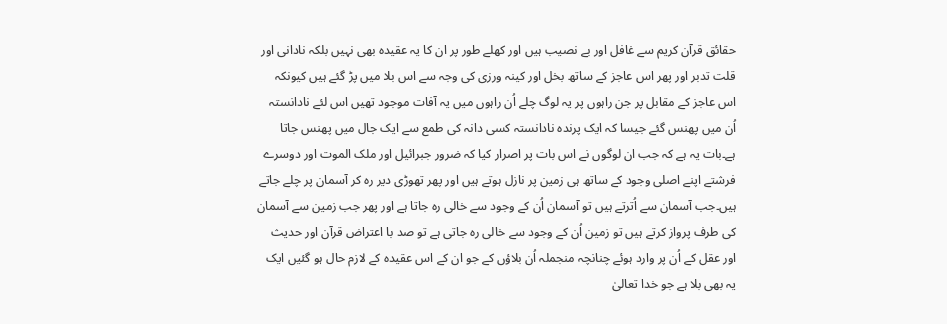حقائق قرآن کریم سے غافل اور بے نصیب ہیں اور کھلے طور پر ان کا یہ عقیدہ بھی نہیں بلکہ نادانی اور قلت تدبر اور پھر اس عاجز کے ساتھ بخل اور کینہ ورزی کی وجہ سے اس بلا میں پڑ گئے ہیں کیونکہ اس عاجز کے مقابل پر جن راہوں پر یہ لوگ چلے اُن راہوں میں یہ آفات موجود تھیں اس لئے نادانستہ اُن میں پھنس گئے جیسا کہ ایک پرندہ نادانستہ کسی دانہ کی طمع سے ایک جال میں پھنس جاتا ہے۔بات یہ ہے کہ جب ان لوگوں نے اس بات پر اصرار کیا کہ ضرور جبرائیل اور ملک الموت اور دوسرے فرشتے اپنے اصلی وجود کے ساتھ ہی زمین پر نازل ہوتے ہیں اور پھر تھوڑی دیر رہ کر آسمان پر چلے جاتے ہیں۔جب آسمان سے اُترتے ہیں تو آسمان اُن کے وجود سے خالی رہ جاتا ہے اور پھر جب زمین سے آسمان کی طرف پرواز کرتے ہیں تو زمین اُن کے وجود سے خالی رہ جاتی ہے تو صد با اعتراض قرآن اور حدیث اور عقل کے اُن پر وارد ہوئے چنانچہ منجملہ اُن بلاؤں کے جو ان کے اس عقیدہ کے لازم حال ہو گئیں ایک یہ بھی بلا ہے جو خدا تعالیٰ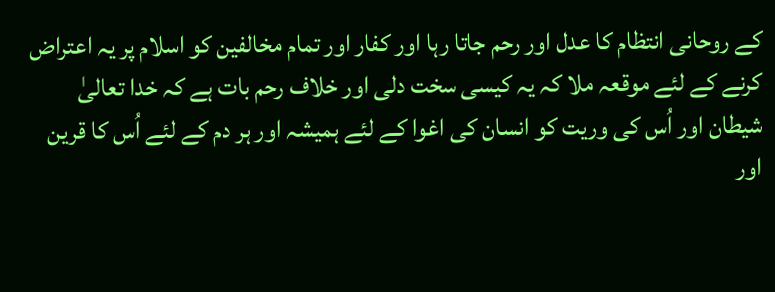کے روحانی انتظام کا عدل اور رحم جاتا رہا اور کفار اور تمام مخالفین کو اسلام پر یہ اعتراض کرنے کے لئے موقعہ ملا کہ یہ کیسی سخت دلی اور خلاف رحم بات ہے کہ خدا تعالیٰ شیطان اور اُس کی وریت کو انسان کی اغوا کے لئے ہمیشہ اور ہر دم کے لئے اُس کا قرین اور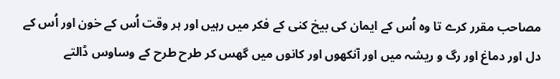مصاحب مقرر کرے تا وہ اُس کے ایمان کی بیخ کنی کے فکر میں رہیں اور ہر وقت اُس کے خون اور اُس کے دل اور دماغ اور رگ و ریشہ میں اور آنکھوں اور کانوں میں گھس کر طرح طرح کے وساوس ڈالتے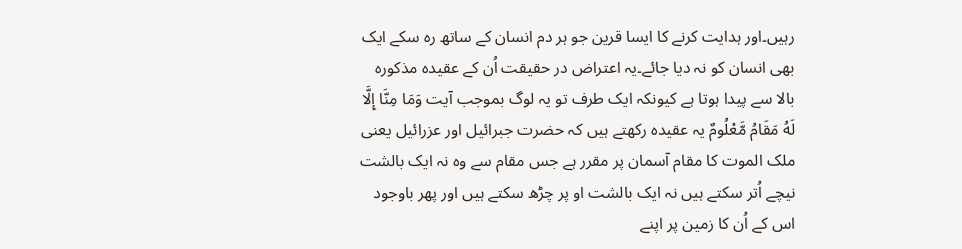رہیں۔اور ہدایت کرنے کا ایسا قرین جو ہر دم انسان کے ساتھ رہ سکے ایک بھی انسان کو نہ دیا جائے۔یہ اعتراض در حقیقت اُن کے عقیدہ مذکورہ بالا سے پیدا ہوتا ہے کیونکہ ایک طرف تو یہ لوگ بموجب آیت وَمَا مِنَّا إِلَّا لَهُ مَقَامُ مَّعْلُومٌ یہ عقیدہ رکھتے ہیں کہ حضرت جبرائیل اور عزرائیل یعنی ملک الموت کا مقام آسمان پر مقرر ہے جس مقام سے وہ نہ ایک بالشت نیچے اُتر سکتے ہیں نہ ایک بالشت او پر چڑھ سکتے ہیں اور پھر باوجود اس کے اُن کا زمین پر اپنے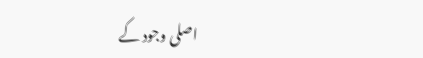اصلی وجود کے